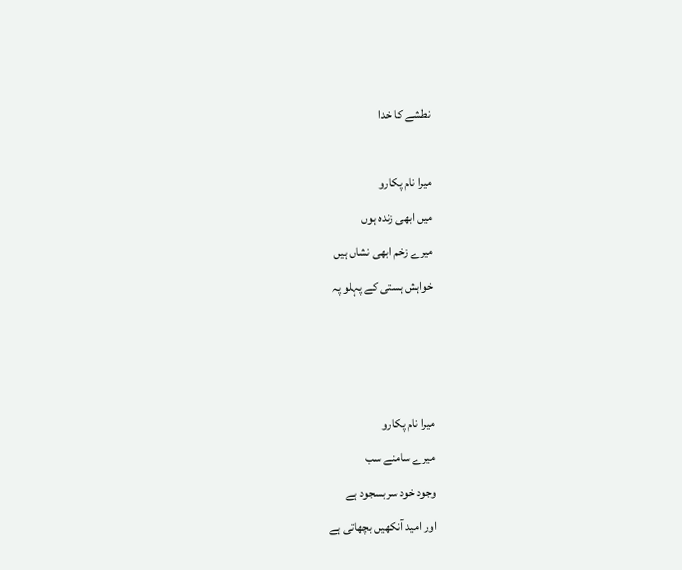نطشے کا خدا

میرا نام پکارو
میں ابھی زندہ ہوں
میرے زخم ابھی نشاں ہیں
خواہش ہستی کے پہلو پہ



میرا نام پکارو
میرے سامنے سب
وجود خود سربسجود ہے
اور امید آنکھیں بچھاتی ہے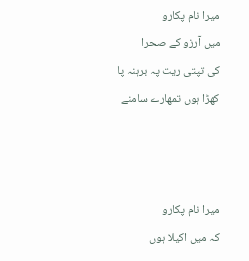میرا نام پکارو
میں آرزو کے صحرا
کی تپتی ریت پہ برہنہ پا
کھڑا ہوں تمھارے سامنے



میرا نام پکارو
کہ میں اکیلا ہوں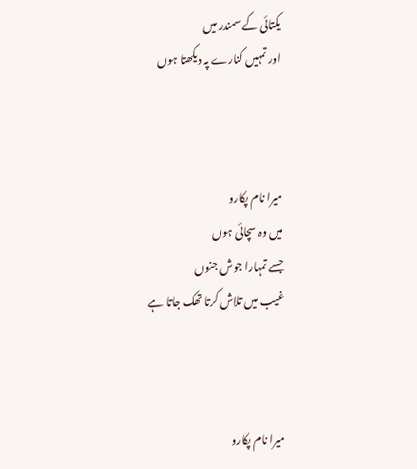یکتائی کے سمندر میں
اور تمہیں کنارے پہ دیکھتا ہوں



میرا نام پکارو
میں وہ سچائی ہوں
جسے تمہارا جوش جنوں
غیب میں تلاش کرتا تھک جاتا ہے



میرا نام پکارو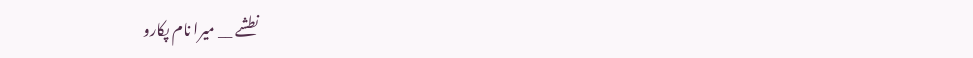نطشے __ میرا نام پکارو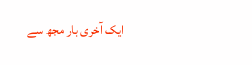ایک آخری بار مجھ سے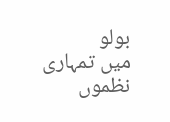بولو
میں تمہاری نظموں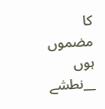کا مضموں ہوں __نطشے